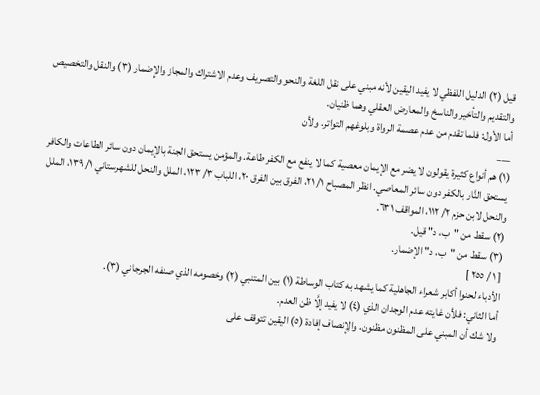قيل (٢) الدليل اللفظي لا يفيد اليقين لأنه مبني على نقل اللغة والنحو والتصريف وعدم الاشتراك والمجاز والإِضمار (٣) والنقل والتخصيص والتقديم والتأخير والناسخ والمعارض العقلي وهما ظنيان.
أما الأول: فلما تقدم من عدم عصمة الرواة وبلوغهم التواتر. ولأن
___
(١) هم أنواع كثيرة يقولون لا يضر مع الإيمان معصية كما لا ينفع مع الكفر طاعة. والمؤمن يستحق الجنة بالإيمان دون سائر الطاعات والكافر يستحق النَّار بالكفر دون سائر المعاصي. انظر المصباح ١/ ٢١، الفرق بين الفرق ٢٠، اللباب ٣/ ١٢٣، الملل والنحل للشهرستاني ١/ ١٣٩، الملل والنحل لابن حزم ٢/ ١١٢، المواقف ٦٣١.
(٢) سقط من "ب، د" قيل.
(٣) سقط من "ب، د" الإضمار.
[ ١ / ٢٥٥ ]
الأدباء لحنوا أكابر شعراء الجاهلية كما يشهد به كتاب الوساطة (١) بين المتنبي (٢) وخصومه الذي صنفه الجرجاني (٣).
أما الثاني: فلأن غايته عدم الوجدان الذي (٤) لا يفيد إلَّا ظن العدم.
ولا شك أن المبني على المظنون مظنون. والِإنصاف إفادة (٥) اليقين تتوقف على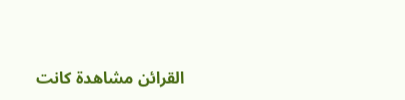القرائن مشاهدة كانت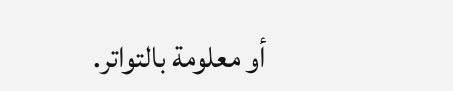أو معلومة بالتواتر.